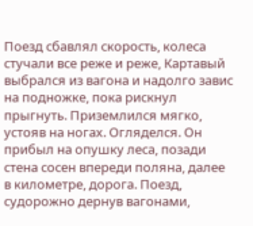Поезд сбавлял скорость, колеса стучали все реже и реже, Картавый выбрался из вагона и надолго завис на подножке, пока рискнул прыгнуть. Приземлился мягко, устояв на ногах. Огляделся. Он прибыл на опушку леса, позади стена сосен впереди поляна, далее в километре, дорога. Поезд, судорожно дернув вагонами,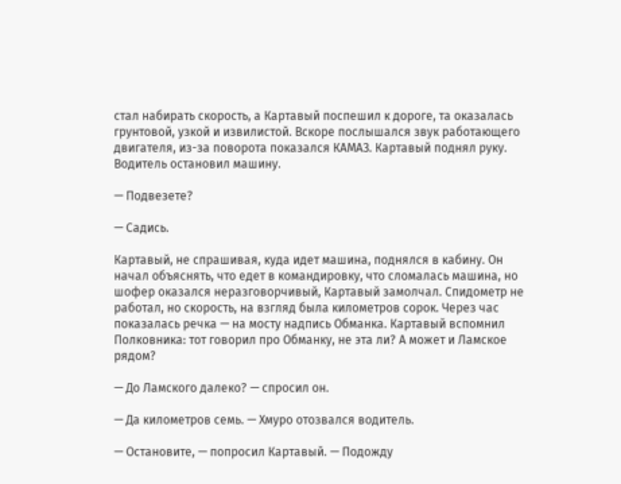стал набирать скорость, а Картавый поспешил к дороге, та оказалась грунтовой, узкой и извилистой. Вскоре послышался звук работающего двигателя, из-за поворота показался КАМАЗ. Картавый поднял руку. Водитель остановил машину.

— Подвезете?

— Садись.

Картавый, не спрашивая, куда идет машина, поднялся в кабину. Он начал объяснять, что едет в командировку, что сломалась машина, но шофер оказался неразговорчивый, Картавый замолчал. Спидометр не работал, но скорость, на взгляд была километров сорок. Через час показалась речка — на мосту надпись Обманка. Картавый вспомнил Полковника: тот говорил про Обманку, не эта ли? А может и Ламское рядом?

— До Ламского далеко? — спросил он.

— Да километров семь. — Хмуро отозвался водитель.

— Остановите, — попросил Картавый. — Подожду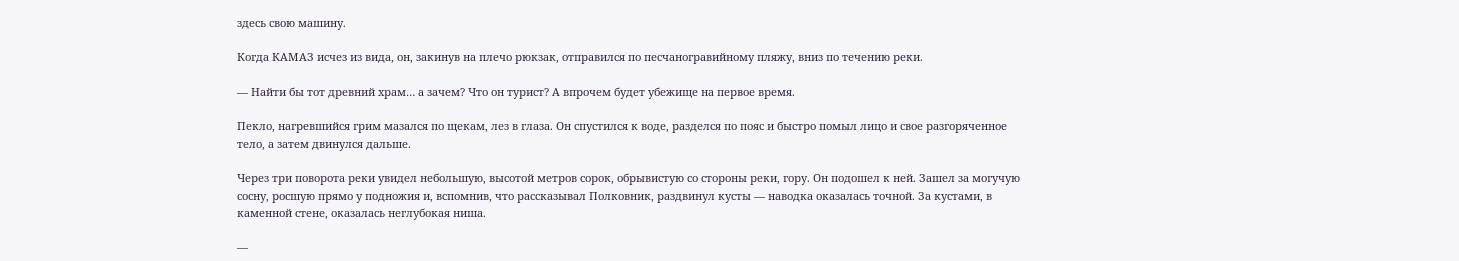здесь свою машину.

Когда КАМАЗ исчез из вида, он, закинув на плечо рюкзак, отправился по песчаногравийному пляжу, вниз по течению реки.

— Найти бы тот древний храм… а зачем? Что он турист? А впрочем будет убежище на первое время.

Пекло, нагревшийся грим мазался по щекам, лез в глаза. Он спустился к воде, разделся по пояс и быстро помыл лицо и свое разгоряченное тело, а затем двинулся дальше.

Через три поворота реки увидел небольшую, высотой метров сорок, обрывистую со стороны реки, гору. Он подошел к ней. Зашел за могучую сосну, росшую прямо у подножия и, вспомнив, что рассказывал Полковник, раздвинул кусты — наводка оказалась точной. За кустами, в каменной стене, оказалась неглубокая ниша.

—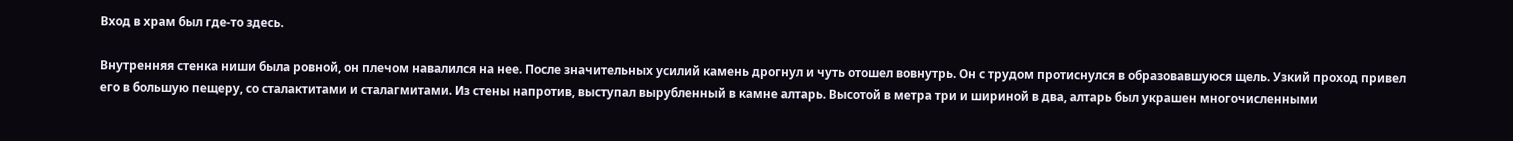Вход в храм был где-то здесь.

Внутренняя стенка ниши была ровной, он плечом навалился на нее. После значительных усилий камень дрогнул и чуть отошел вовнутрь. Он с трудом протиснулся в образовавшуюся щель. Узкий проход привел его в большую пещеру, со сталактитами и сталагмитами. Из стены напротив, выступал вырубленный в камне алтарь. Высотой в метра три и шириной в два, алтарь был украшен многочисленными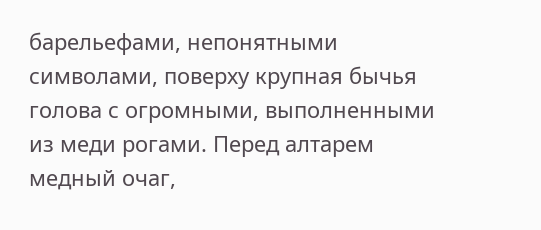барельефами, непонятными символами, поверху крупная бычья голова с огромными, выполненными из меди рогами. Перед алтарем медный очаг,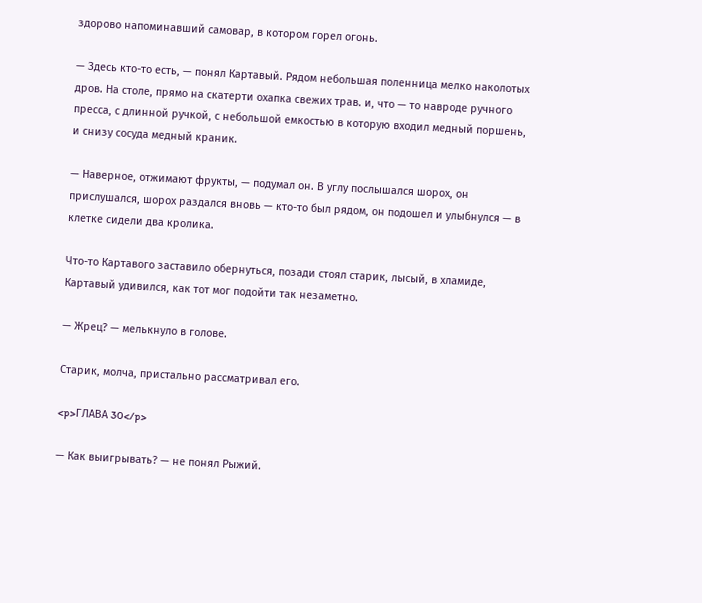здорово напоминавший самовар, в котором горел огонь.

— Здесь кто-то есть, — понял Картавый. Рядом небольшая поленница мелко наколотых дров. На столе, прямо на скатерти охапка свежих трав. и, что — то навроде ручного пресса, с длинной ручкой, с небольшой емкостью в которую входил медный поршень, и снизу сосуда медный краник.

— Наверное, отжимают фрукты, — подумал он. В углу послышался шорох, он прислушался, шорох раздался вновь — кто-то был рядом, он подошел и улыбнулся — в клетке сидели два кролика.

Что-то Картавого заставило обернуться, позади стоял старик, лысый, в хламиде, Картавый удивился, как тот мог подойти так незаметно.

— Жрец? — мелькнуло в голове.

Старик, молча, пристально рассматривал его.

<p>ГЛАВА 30</p>

— Как выигрывать? — не понял Рыжий.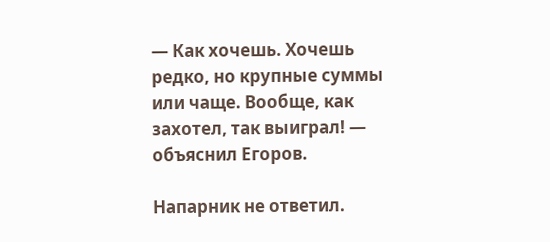— Как хочешь. Хочешь редко, но крупные суммы или чаще. Вообще, как захотел, так выиграл! — объяснил Егоров.

Напарник не ответил.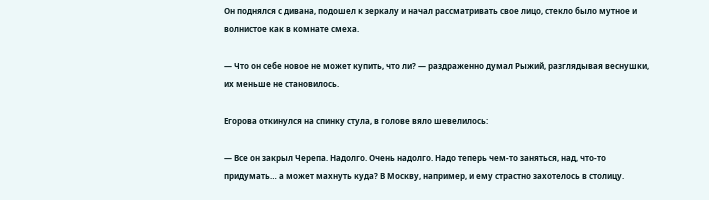Он поднялся с дивана, подошел к зеркалу и начал рассматривать свое лицо, стекло было мутное и волнистое как в комнате смеха.

— Что он себе новое не может купить, что ли? — раздраженно думал Рыжий, разглядывая веснушки, их меньше не становилось.

Егорова откинулся на спинку стула, в голове вяло шевелилось:

— Все он закрыл Черепа. Надолго. Очень надолго. Надо теперь чем-то заняться, над, что-то придумать… а может махнуть куда? В Москву, например, и ему страстно захотелось в столицу.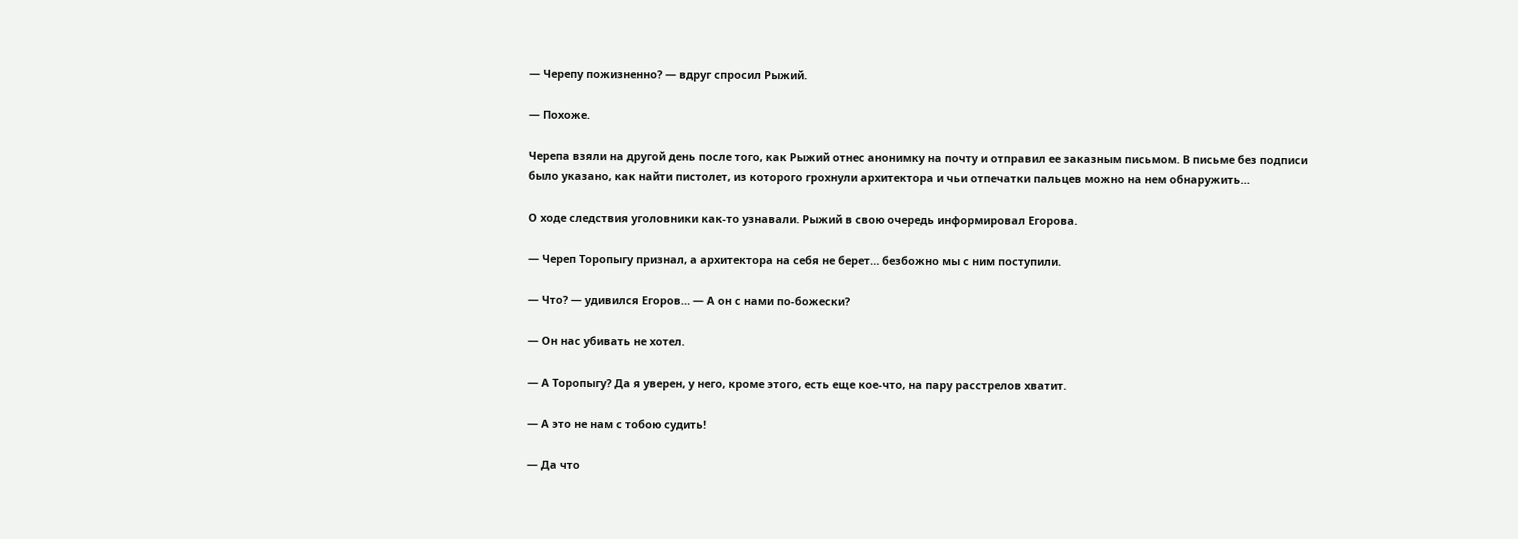— Черепу пожизненно? — вдруг спросил Рыжий.

— Похоже.

Черепа взяли на другой день после того, как Рыжий отнес анонимку на почту и отправил ее заказным письмом. В письме без подписи было указано, как найти пистолет, из которого грохнули архитектора и чьи отпечатки пальцев можно на нем обнаружить…

О ходе следствия уголовники как-то узнавали. Рыжий в свою очередь информировал Егорова.

— Череп Торопыгу признал, а архитектора на себя не берет… безбожно мы с ним поступили.

— Что? — удивился Егоров… — А он с нами по-божески?

— Он нас убивать не хотел.

— А Торопыгу? Да я уверен, у него, кроме этого, есть еще кое-что, на пару расстрелов хватит.

— А это не нам с тобою судить!

— Да что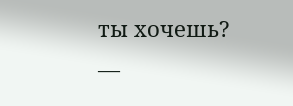ты хочешь? —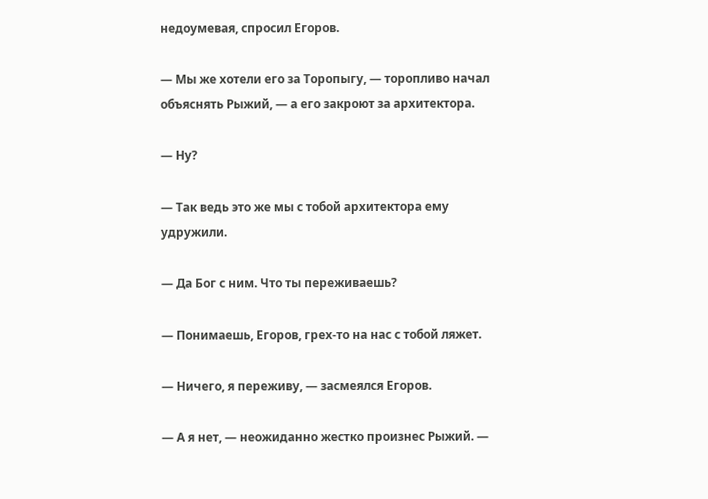недоумевая, спросил Егоров.

— Мы же хотели его за Торопыгу, — торопливо начал объяснять Рыжий, — а его закроют за архитектора.

— Ну?

— Так ведь это же мы с тобой архитектора ему удружили.

— Да Бог с ним. Что ты переживаешь?

— Понимаешь, Егоров, грех-то на нас с тобой ляжет.

— Ничего, я переживу, — засмеялся Егоров.

— А я нет, — неожиданно жестко произнес Рыжий. —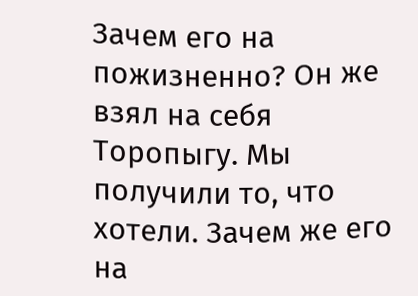Зачем его на пожизненно? Он же взял на себя Торопыгу. Мы получили то, что хотели. Зачем же его на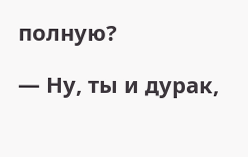полную?

— Ну, ты и дурак,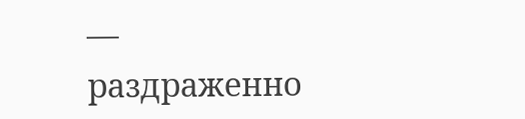— раздраженно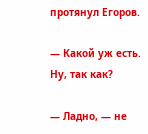протянул Егоров.

— Какой уж есть. Ну, так как?

— Ладно, — не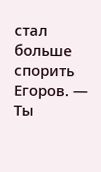стал больше спорить Егоров. — Ты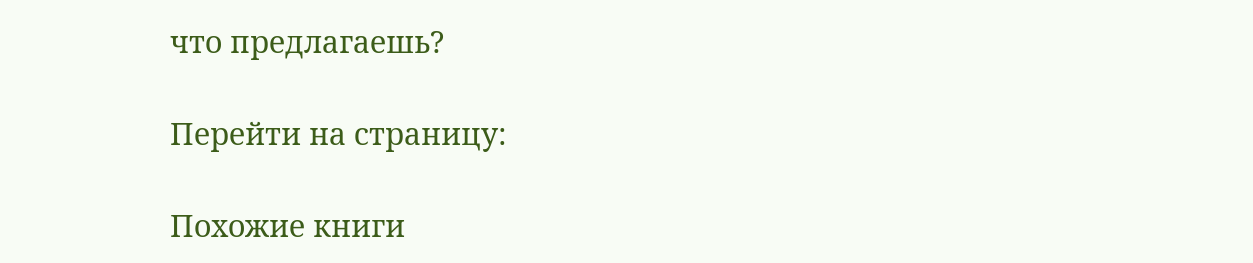что предлагаешь?

Перейти на страницу:

Похожие книги